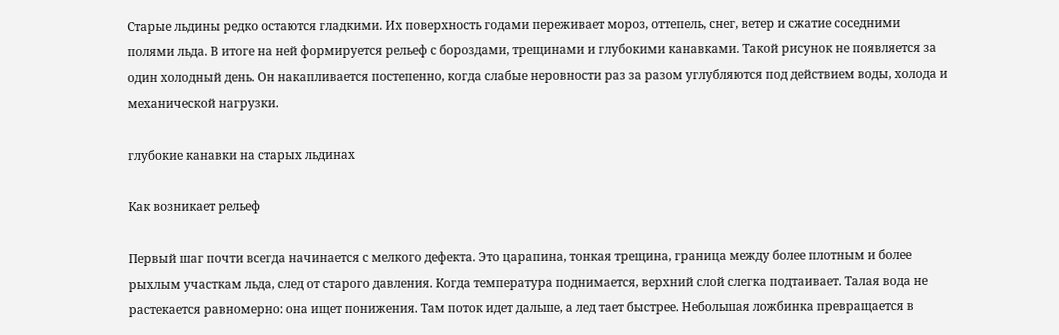Старые льдины редко остаются гладкими. Их поверхность годами переживает мороз, оттепель, снег, ветер и сжатие соседними полями льда. В итоге на ней формируется рельеф с бороздами, трещинами и глубокими канавками. Такой рисунок не появляется за один холодный день. Он накапливается постепенно, когда слабые неровности раз за разом углубляются под действием воды, холода и механической нагрузки.

глубокие канавки на старых льдинах

Как возникает рельеф

Первый шаг почти всегда начинается с мелкого дефекта. Это царапина, тонкая трещина, граница между более плотным и более рыхлым участкам льда, след от старого давления. Когда температура поднимается, верхний слой слегка подтаивает. Талая вода не растекается равномерно: она ищет понижения. Там поток идет дальше, а лед тает быстрее. Небольшая ложбинка превращается в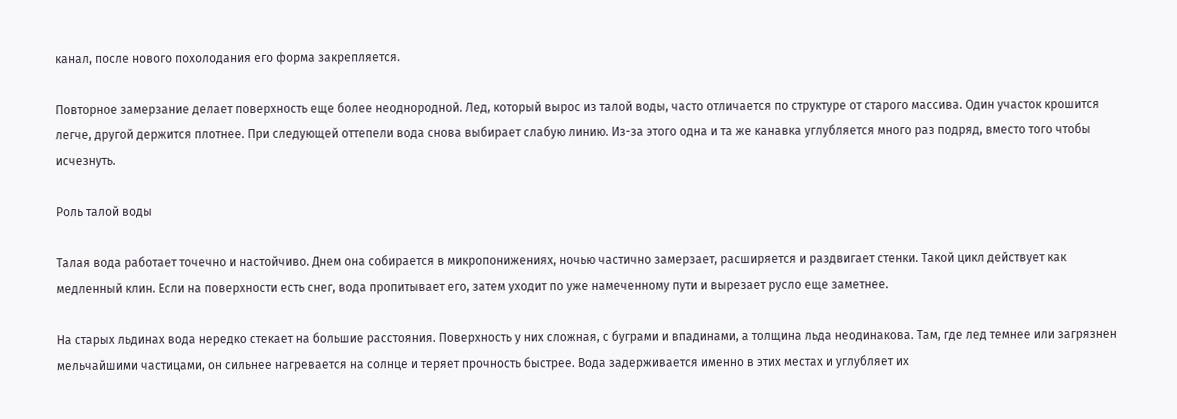канал, после нового похолодания его форма закрепляется.

Повторное замерзание делает поверхность еще более неоднородной. Лед, который вырос из талой воды, часто отличается по структуре от старого массива. Один участок крошится легче, другой держится плотнее. При следующей оттепели вода снова выбирает слабую линию. Из-за этого одна и та же канавка углубляется много раз подряд, вместо того чтобы исчезнуть.

Роль талой воды

Талая вода работает точечно и настойчиво. Днем она собирается в микропонижениях, ночью частично замерзает, расширяется и раздвигает стенки. Такой цикл действует как медленный клин. Если на поверхности есть снег, вода пропитывает его, затем уходит по уже намеченному пути и вырезает русло еще заметнее.

На старых льдинах вода нередко стекает на большие расстояния. Поверхность у них сложная, с буграми и впадинами, а толщина льда неодинакова. Там, где лед темнее или загрязнен мельчайшими частицами, он сильнее нагревается на солнце и теряет прочность быстрее. Вода задерживается именно в этих местах и углубляет их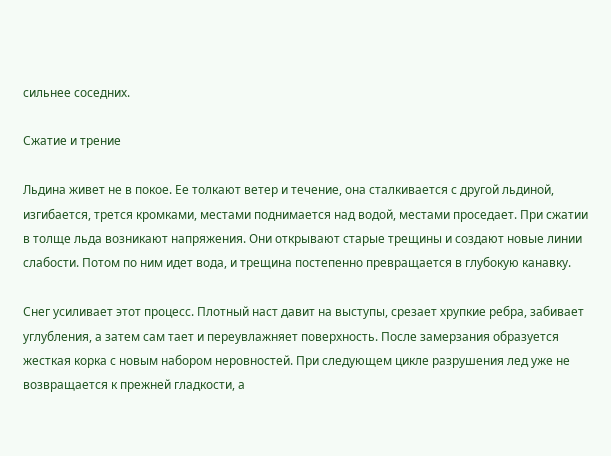сильнее соседних.

Сжатие и трение

Льдина живет не в покое. Ее толкают ветер и течение, она сталкивается с другой льдиной, изгибается, трется кромками, местами поднимается над водой, местами проседает. При сжатии в толще льда возникают напряжения. Они открывают старые трещины и создают новые линии слабости. Потом по ним идет вода, и трещина постепенно превращается в глубокую канавку.

Снег усиливает этот процесс. Плотный наст давит на выступы, срезает хрупкие ребра, забивает углубления, а затем сам тает и переувлажняет поверхность. После замерзания образуется жесткая корка с новым набором неровностей. При следующем цикле разрушения лед уже не возвращается к прежней гладкости, а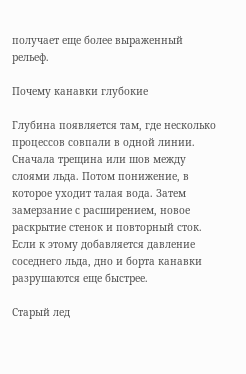получает еще более выраженный рельеф.

Почему канавки глубокие

Глубина появляется там, где несколько процессов совпали в одной линии. Сначала трещина или шов между слоями льда. Потом понижение, в которое уходит талая вода. Затем замерзание с расширением, новое раскрытие стенок и повторный сток. Если к этому добавляется давление соседнего льда, дно и борта канавки разрушаются еще быстрее.

Старый лед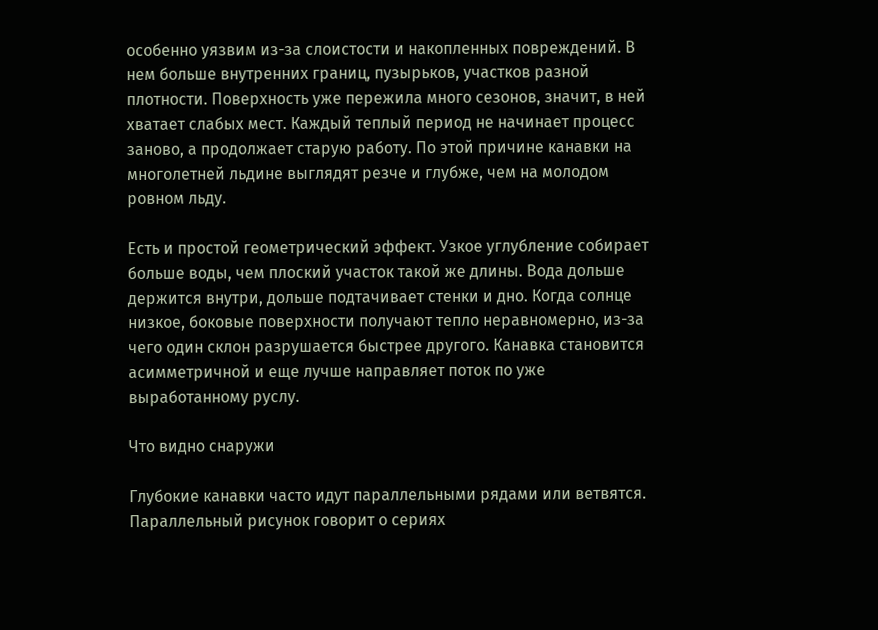особенно уязвим из-за слоистости и накопленных повреждений. В нем больше внутренних границ, пузырьков, участков разной плотности. Поверхность уже пережила много сезонов, значит, в ней хватает слабых мест. Каждый теплый период не начинает процесс заново, а продолжает старую работу. По этой причине канавки на многолетней льдине выглядят резче и глубже, чем на молодом ровном льду.

Есть и простой геометрический эффект. Узкое углубление собирает больше воды, чем плоский участок такой же длины. Вода дольше держится внутри, дольше подтачивает стенки и дно. Когда солнце низкое, боковые поверхности получают тепло неравномерно, из-за чего один склон разрушается быстрее другого. Канавка становится асимметричной и еще лучше направляет поток по уже выработанному руслу.

Что видно снаружи

Глубокие канавки часто идут параллельными рядами или ветвятся. Параллельный рисунок говорит о сериях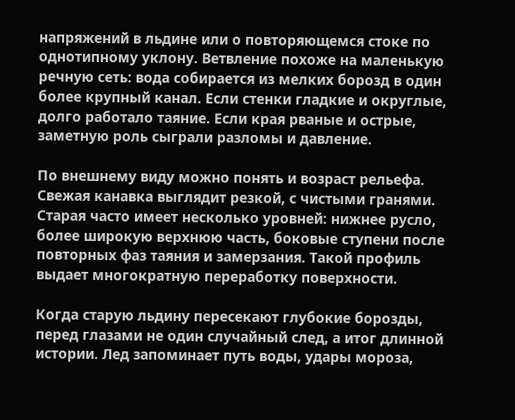напряжений в льдине или о повторяющемся стоке по однотипному уклону. Ветвление похоже на маленькую речную сеть: вода собирается из мелких борозд в один более крупный канал. Если стенки гладкие и округлые, долго работало таяние. Если края рваные и острые, заметную роль сыграли разломы и давление.

По внешнему виду можно понять и возраст рельефа. Свежая канавка выглядит резкой, с чистыми гранями. Старая часто имеет несколько уровней: нижнее русло, более широкую верхнюю часть, боковые ступени после повторных фаз таяния и замерзания. Такой профиль выдает многократную переработку поверхности.

Когда старую льдину пересекают глубокие борозды, перед глазами не один случайный след, а итог длинной истории. Лед запоминает путь воды, удары мороза,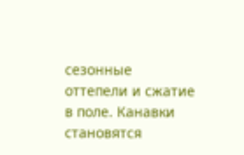сезонные оттепели и сжатие в поле. Канавки становятся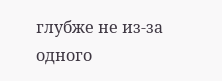глубже не из-за одного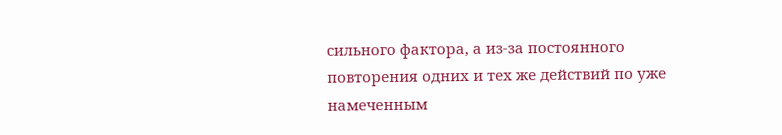сильного фактора, а из-за постоянного повторения одних и тех же действий по уже намеченным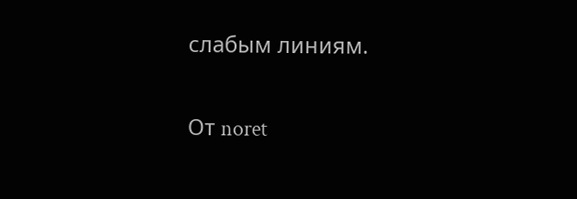слабым линиям.

От noret